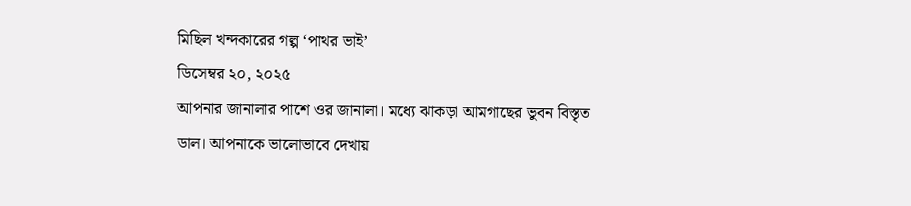মিছিল খন্দকারের গল্প ‘পাথর ভাই’
ডিসেম্বর ২০, ২০২৫
আপনার জানালার পাশে ওর জানালা। মধ্যে ঝাকড়া আমগাছের ভুবন বিস্তৃত ডাল। আপনাকে ভালোভাবে দেখায়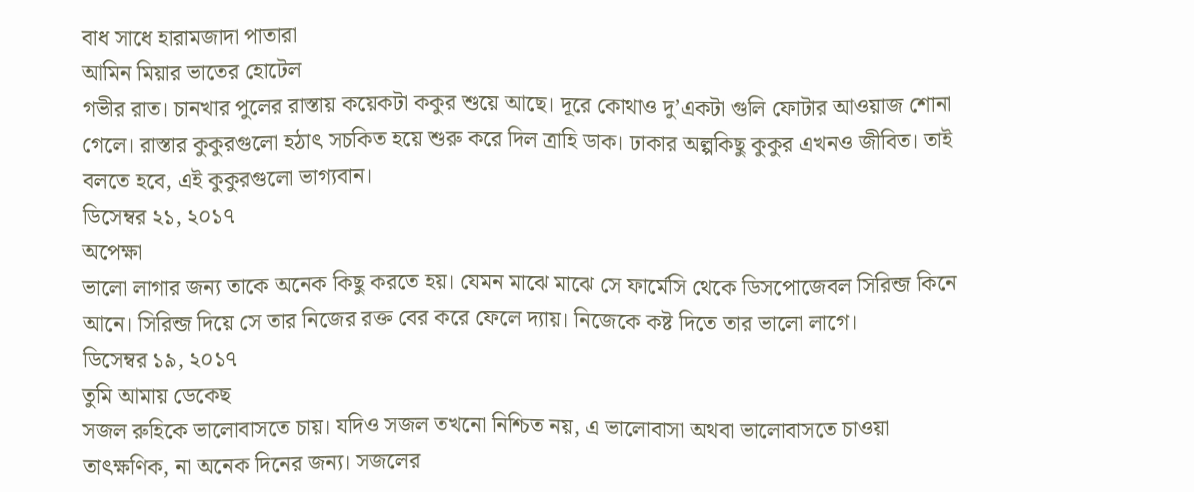বাধ সাধে হারামজাদা পাতারা
আমিন মিয়ার ভাতের হোটেল
গভীর রাত। চানখার পুলের রাস্তায় কয়েকটা ককুর শুয়ে আছে। দূরে কোথাও দু’একটা গুলি ফোটার আওয়াজ শোনা গেলে। রাস্তার কুকুরগুলো হঠাৎ সচকিত হয়ে শুরু করে দিল ত্রাহি ডাক। ঢাকার অল্পকিছু কুকুর এখনও জীবিত। তাই বলতে হবে, এই কুকুরগুলো ভাগ্যবান।
ডিসেম্বর ২১, ২০১৭
অপেক্ষা
ভালো লাগার জন্য তাকে অনেক কিছু করতে হয়। যেমন মাঝে মাঝে সে ফার্মেসি থেকে ডিসপোজেবল সিরিন্জ কিনে আনে। সিরিন্জ দিয়ে সে তার নিজের রক্ত বের করে ফেলে দ্যায়। নিজেকে কষ্ট দিতে তার ভালো লাগে।
ডিসেম্বর ১৯, ২০১৭
তুমি আমায় ডেকেছ
সজল রুহিকে ভালোবাসতে চায়। যদিও সজল তখনো নিশ্চিত নয়, এ ভালোবাসা অথবা ভালোবাসতে চাওয়া তাৎক্ষণিক, না অনেক দিনের জন্য। সজলের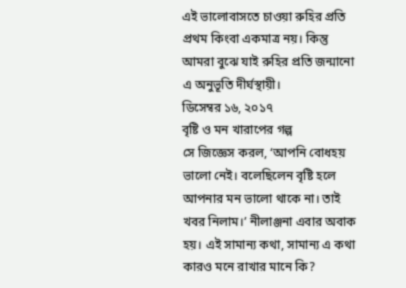এই ভালোবাসতে চাওয়া রুহির প্রতি প্রথম কিংবা একমাত্র নয়। কিন্তু আমরা বুঝে যাই রুহির প্রতি জন্মানো এ অনুভূতি দীর্ঘস্থায়ী।
ডিসেম্বর ১৬, ২০১৭
বৃষ্টি ও মন খারাপের গল্প
সে জিজ্ঞেস করল, ‘আপনি বোধহয় ভালো নেই। বলেছিলেন বৃষ্টি হলে আপনার মন ভালো থাকে না। তাই খবর নিলাম।’ নীলাঞ্জনা এবার অবাক হয়। এই সামান্য কথা, সামান্য এ কথা কারও মনে রাখার মানে কি?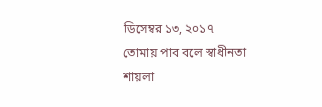ডিসেম্বর ১৩, ২০১৭
তোমায় পাব বলে স্বাধীনতা
শায়লা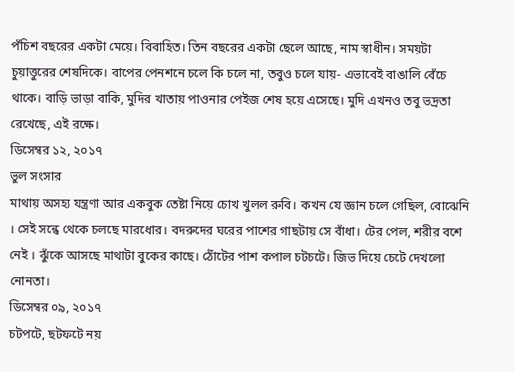পঁচিশ বছরের একটা মেয়ে। বিবাহিত। তিন বছরের একটা ছেলে আছে, নাম স্বাধীন। সময়টা চুয়াত্তুরের শেষদিকে। বাপের পেনশনে চলে কি চলে না, তবুও চলে যায়- এভাবেই বাঙালি বেঁচে থাকে। বাড়ি ভাড়া বাকি, মুদির খাতায় পাওনার পেইজ শেষ হয়ে এসেছে। মুদি এখনও তবু ভদ্রতা রেখেছে, এই রক্ষে।
ডিসেম্বর ১২, ২০১৭
ভুল সংসার
মাথায় অসহ্য যন্ত্রণা আর একবুক তেষ্টা নিয়ে চোখ খুলল রুবি। কখন যে জ্ঞান চলে গেছিল, বোঝেনি । সেই সন্ধে থেকে চলছে মারধোর। বদরুদের ঘরের পাশের গাছটায় সে বাঁধা। টের পেল, শরীর বশে নেই । ঝুঁকে আসছে মাথাটা বুকের কাছে। ঠোঁটের পাশ কপাল চটচটে। জিভ দিয়ে চেটে দেখলো নোনতা।
ডিসেম্বর ০৯, ২০১৭
চটপটে, ছটফটে নয়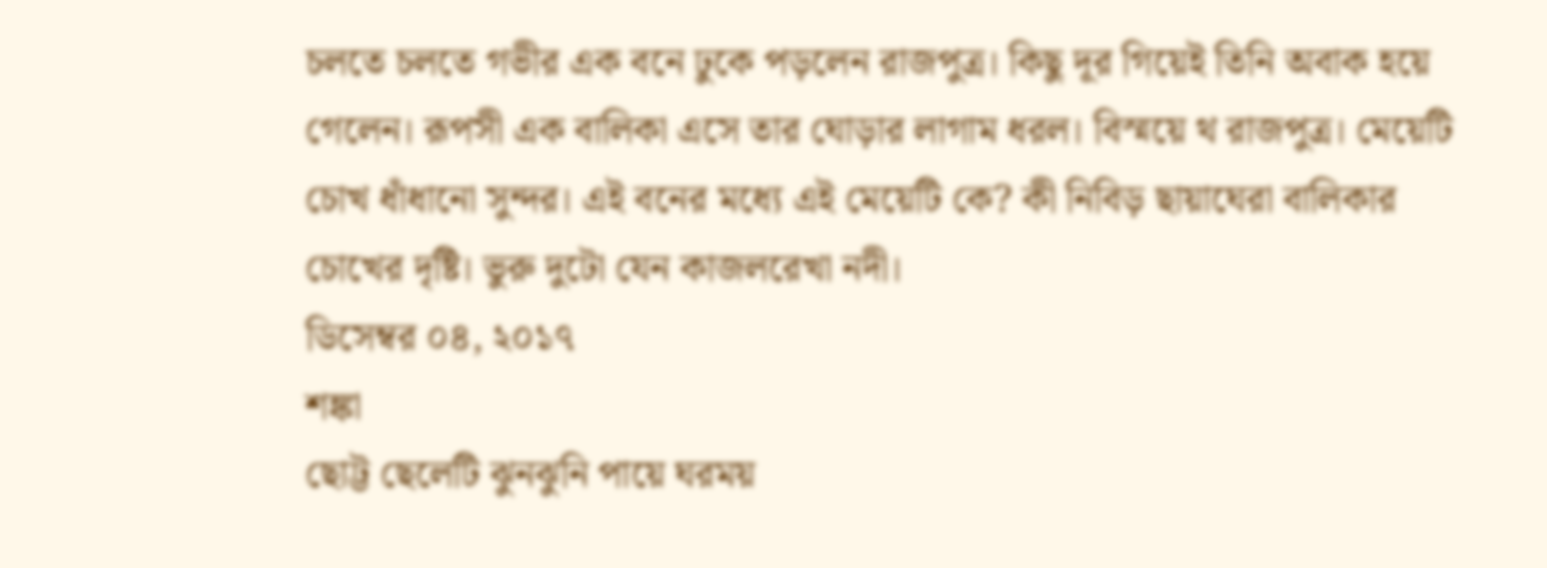চলতে চলতে গভীর এক বনে ঢুকে পড়লেন রাজপুত্র। কিছু দূর গিয়েই তিনি অবাক হয়ে গেলেন। রূপসী এক বালিকা এসে তার ঘোড়ার লাগাম ধরল। বিস্ময়ে থ রাজপুত্র। মেয়েটি চোখ ধাঁধানো সুন্দর। এই বনের মধ্যে এই মেয়েটি কে? কী নিবিড় ছায়াঘেরা বালিকার চোখের দৃষ্টি। ভুরু দুটো যেন কাজলরেখা নদী।
ডিসেম্বর ০৪, ২০১৭
শঙ্কা
ছোট্ট ছেলেটি ঝুনঝুনি পায়ে ঘরময়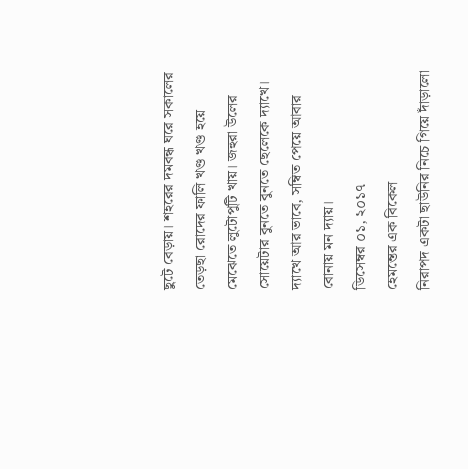ছুটে বেড়ায়। শহরের দমবন্ধ ঘরে সকালের তেড়ছা রোদের ফালি খণ্ড খণ্ড হয়ে মেঝেতে লুটোপুটি খায়। জহুরা উলের সোয়েটার বুনতে বুনতে ছেলেকে দ্যাখে। দ্যাখে আর ভাবে, সম্বিত পেয়ে আবার বোনায় মন দ্যায়।
ডিসেম্বর ০১, ২০১৭
হেমন্তের এক বিকেল
নিরাপদ একটা ছাউনির নিচে গিয়ে দাঁড়ালো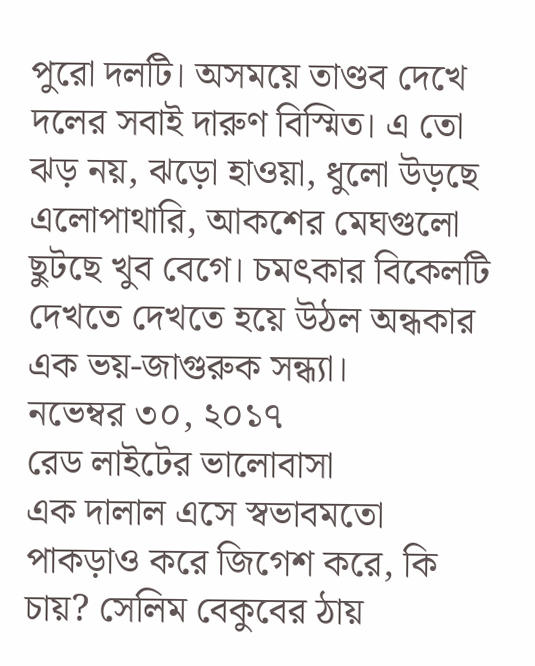পুরো দলটি। অসময়ে তাণ্ডব দেখে দলের সবাই দারুণ বিস্মিত। এ তো ঝড় নয়, ঝড়ো হাওয়া, ধুলো উড়ছে এলোপাথারি, আকশের মেঘগুলো ছুটছে খুব বেগে। চমৎকার বিকেলটি দেখতে দেখতে হয়ে উঠল অন্ধকার এক ভয়-জাগুরুক সন্ধ্যা।
নভেম্বর ৩০, ২০১৭
রেড লাইটের ভালোবাসা
এক দালাল এসে স্বভাবমতো পাকড়াও করে জিগেশ করে, কি চায়? সেলিম বেকুবের ঠায়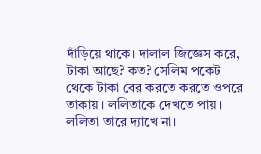দাঁড়িয়ে থাকে। দালাল জিজ্ঞেস করে, টাকা আছে? কত? সেলিম পকেট থেকে টাকা বের করতে করতে ওপরে তাকায়। ললিতাকে দেখতে পায়। ললিতা তারে দ্যাখে না।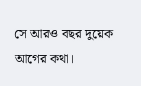সে আরও বছর দুয়েক আগের কথা।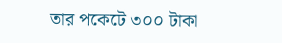তার পকেটে ৩০০ টাকা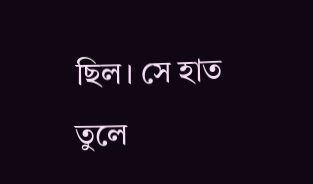ছিল। সে হাত তুলে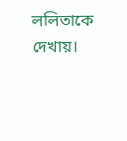ললিতাকে দেখায়।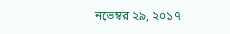নভেম্বর ২৯, ২০১৭